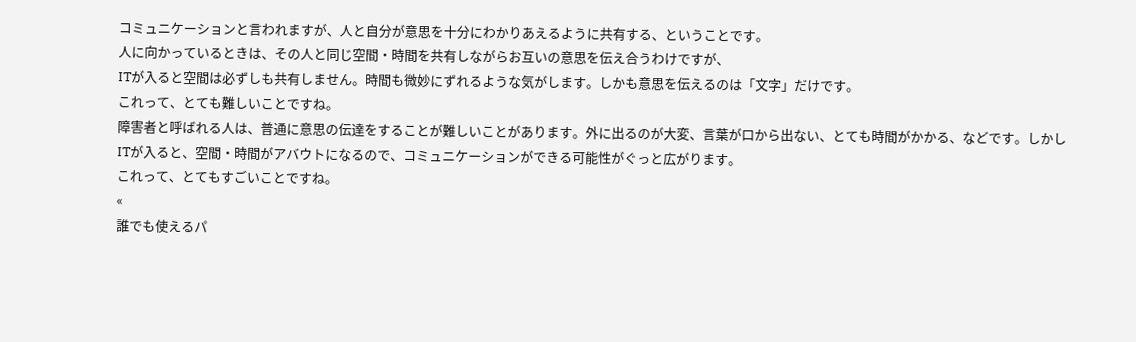コミュニケーションと言われますが、人と自分が意思を十分にわかりあえるように共有する、ということです。
人に向かっているときは、その人と同じ空間・時間を共有しながらお互いの意思を伝え合うわけですが、
ITが入ると空間は必ずしも共有しません。時間も微妙にずれるような気がします。しかも意思を伝えるのは「文字」だけです。
これって、とても難しいことですね。
障害者と呼ばれる人は、普通に意思の伝達をすることが難しいことがあります。外に出るのが大変、言葉が口から出ない、とても時間がかかる、などです。しかし
ITが入ると、空間・時間がアバウトになるので、コミュニケーションができる可能性がぐっと広がります。
これって、とてもすごいことですね。
«
誰でも使えるパ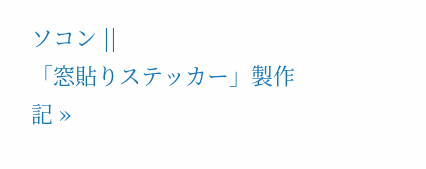ソコン ||
「窓貼りステッカー」製作記 »